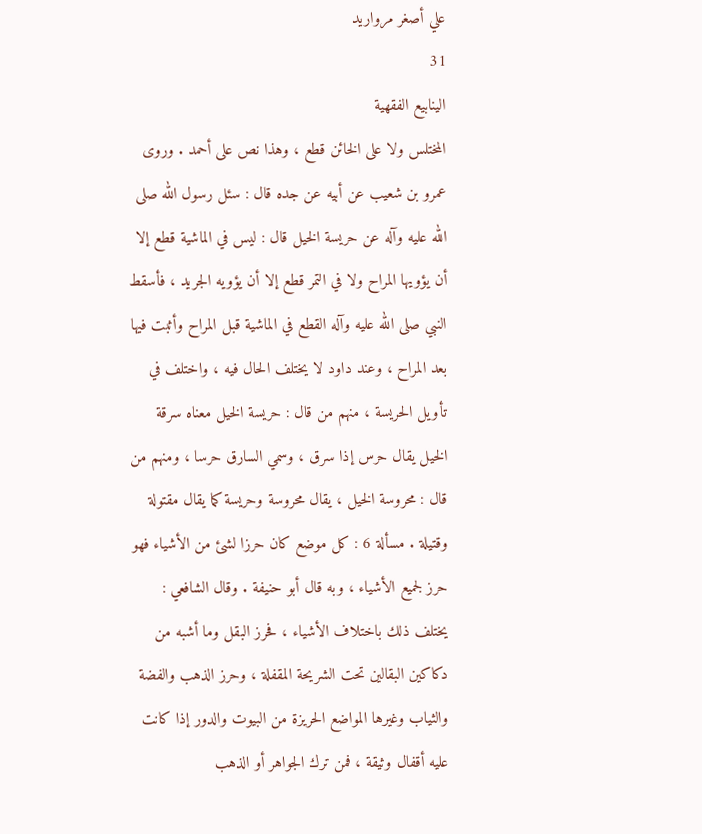علي أصغر مرواريد
31
الينابيع الفقهية
المختلس ولا على الخائن قطع ، وهذا نص على أحمد . وروى عمرو بن شعيب عن أبيه عن جده قال : سئل رسول الله صلى الله عليه وآله عن حريسة الخيل قال : ليس في الماشية قطع إلا أن يؤويها المراح ولا في التمر قطع إلا أن يؤويه الجريد ، فأسقط النبي صلى الله عليه وآله القطع في الماشية قبل المراح وأثبت فيها بعد المراح ، وعند داود لا يختلف الحال فيه ، واختلف في تأويل الحريسة ، منهم من قال : حريسة الخيل معناه سرقة الخيل يقال حرس إذا سرق ، وسمي السارق حرسا ، ومنهم من قال : محروسة الخيل ، يقال محروسة وحريسة كما يقال مقتولة وقتيلة . مسألة 6 : كل موضع كان حرزا لشئ من الأشياء فهو حرز لجميع الأشياء ، وبه قال أبو حنيفة . وقال الشافعي : يختلف ذلك باختلاف الأشياء ، فحرز البقل وما أشبه من دكاكين البقالين تحت الشريحة المقفلة ، وحرز الذهب والفضة والثياب وغيرها المواضع الحريزة من البيوت والدور إذا كانت عليه أقفال وثيقة ، فمن ترك الجواهر أو الذهب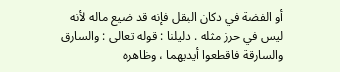أو الفضة في دكان البقل فإنه قد ضيع ماله لأنه ليس في حرز مثله . دليلنا : قوله تعالى : والسارق والسارقة فاقطعوا أيديهما ، وظاهره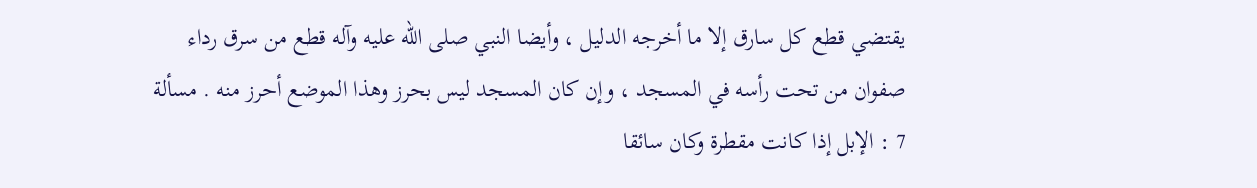يقتضي قطع كل سارق إلا ما أخرجه الدليل ، وأيضا النبي صلى الله عليه وآله قطع من سرق رداء صفوان من تحت رأسه في المسجد ، وإن كان المسجد ليس بحرز وهذا الموضع أحرز منه . مسألة 7 : الإبل إذا كانت مقطرة وكان سائقا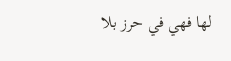لها فهي في حرز بلا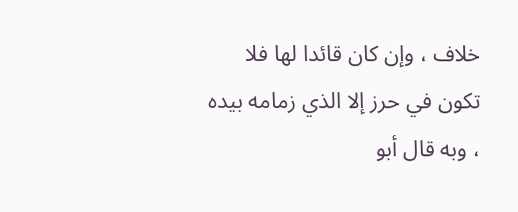خلاف ، وإن كان قائدا لها فلا تكون في حرز إلا الذي زمامه بيده ، وبه قال أبو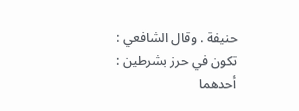حنيفة . وقال الشافعي : تكون في حرز بشرطين : أحدهما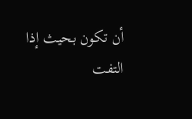أن تكون بحيث إذا التفت